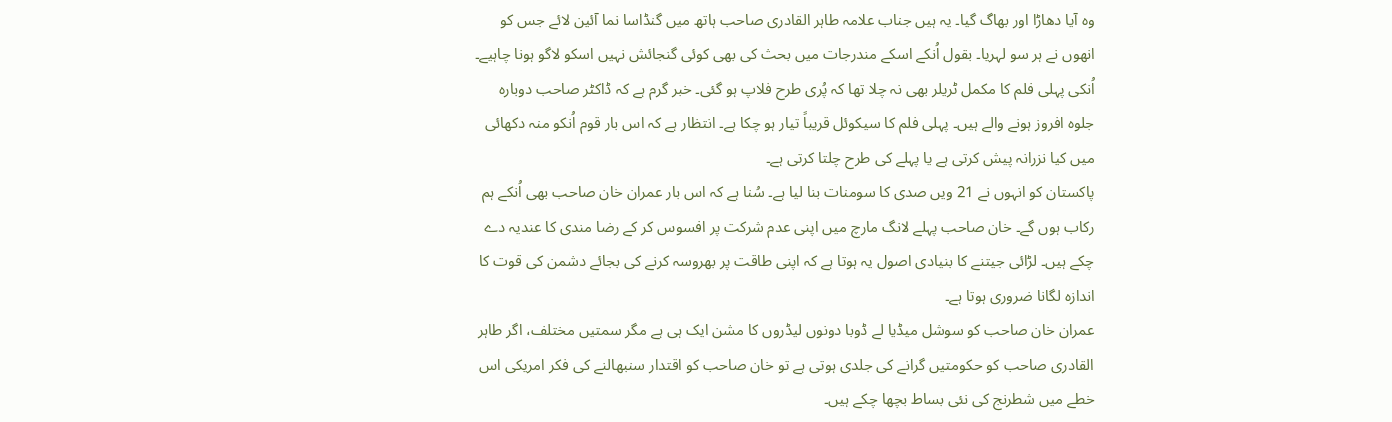وہ آیا دھاڑا اور بھاگ گیا۔ یہ ہیں جناب علامہ طاہر القادری صاحب ہاتھ میں گنڈاسا نما آئین لائے جس کو انھوں نے ہر سو لہریا۔ بقول اُنکے اسکے مندرجات میں بحث کی بھی کوئی گنجائش نہیں اسکو لاگو ہونا چاہیے۔ اُنکی پہلی فلم کا مکمل ٹریلر بھی نہ چلا تھا کہ پُری طرح فلاپ ہو گئی۔ خبر گرم ہے کہ ڈاکٹر صاحب دوبارہ جلوہ افروز ہونے والے ہیں۔ پہلی فلم کا سیکوئل قریباً تیار ہو چکا ہے۔ انتظار ہے کہ اس بار قوم اُنکو منہ دکھائی میں کیا نزرانہ پیش کرتی ہے یا پہلے کی طرح چلتا کرتی ہے۔
پاکستان کو انہوں نے 21 ویں صدی کا سومنات بنا لیا ہے۔ سُنا ہے کہ اس بار عمران خان صاحب بھی اُنکے ہم رکاب ہوں گے۔ خان صاحب پہلے لانگ مارچ میں اپنی عدم شرکت پر افسوس کر کے رضا مندی کا عندیہ دے چکے ہیں۔ لڑائی جیتنے کا بنیادی اصول یہ ہوتا ہے کہ اپنی طاقت پر بھروسہ کرنے کی بجائے دشمن کی قوت کا اندازہ لگانا ضروری ہوتا ہے۔
عمران خان صاحب کو سوشل میڈیا لے ڈوبا دونوں لیڈروں کا مشن ایک ہی ہے مگر سمتیں مختلف، اگر طاہر القادری صاحب کو حکومتیں گرانے کی جلدی ہوتی ہے تو خان صاحب کو اقتدار سنبھالنے کی فکر امریکی اس خطے میں شطرنج کی نئی بساط بچھا چکے ہیں۔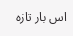اس بار تازہ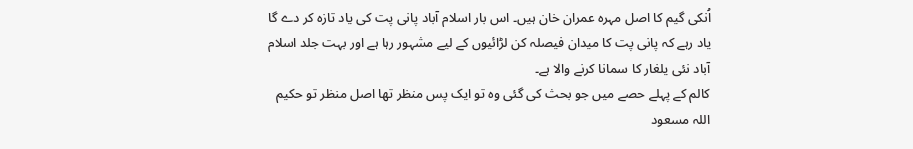اُنکی گیم کا اصل مہرہ عمران خان ہیں۔ اس بار اسلام آباد پانی پت کی یاد تازہ کر دے گا یاد رہے کہ پانی پت کا میدان فیصلہ کن لڑائیوں کے لیے مشہور رہا ہے اور بہت جلد اسلام آباد نئی یلغار کا سمانا کرنے والا ہے۔
کالم کے پہلے حصے میں جو بحث کی گئی وہ تو ایک پس منظر تھا اصل منظر تو حکیم اللہ مسعود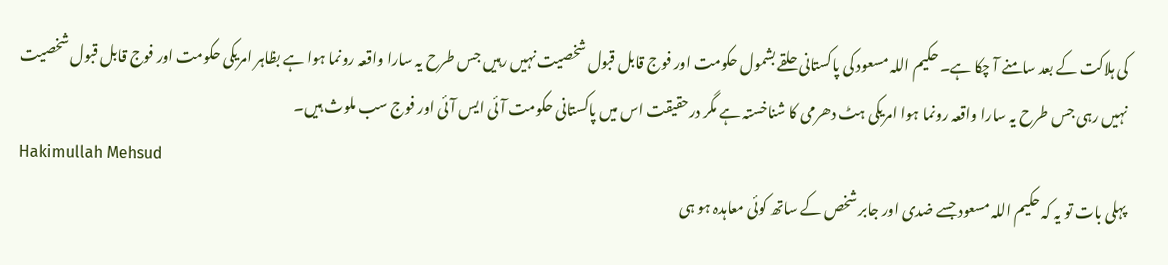کی ہلاکت کے بعد سامنے آ چکا ہے۔ حکیم اللہ مسعود کی پاکستانی حلقے بشمول حکومت اور فوج قابل قبول شخصیت نہیں رہیں جس طرح یہ سارا واقعہ رونما ہوا ہے بظاہر امریکی حکومت اور فوج قابل قبول شخصیت نہیں رہی جس طرح یہ سارا واقعہ رونما ہوا امریکی ہٹ دھرمی کا شناخستہ ہے مگر درحقیقت اس میں پاکستانی حکومت آئی ایس آئی اور فوج سب ملوث ہیں۔
Hakimullah Mehsud
پہلی بات تو یہ کہ حکیم اللہ مسعود جسے ضدی اور جابر شخص کے ساتھ کوئی معاہدہ ہو ہی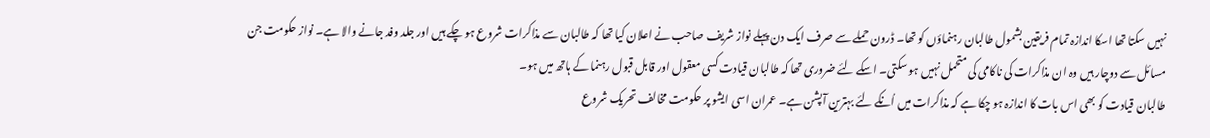نہیں سکتا تھا اسکا اندازہ تمام فریقین بشمول طالبان رہنماؤں کو تھا۔ ڈرون حملے سے صرف ایک دن پہلے نواز شریف صاحب نے اعلان کیا تھا کہ طالبان سے مذاکرات شروع ہو چکے ہیں اور جلد وفد جانے والا ہے۔ نواز حکومت جن مسائل سے دوچار ہیں وہ ان مذاکرات کی ناکامی کی متحمل نہیں ہو سکتی۔ اسکے لئے ضروری تھا کہ طالبان قیادت کسی معقول اور قابل قبول رہنما کے ہاتھ میں ہو۔
طالبان قیادت کو بھی اس بات کا اندازہ ہو چکا ہے کہ مذاکرات میں اُنکے لئے بہترین آپشن ہے۔ عمران اسی ایشو پر حکومت مخالف تحریک شروع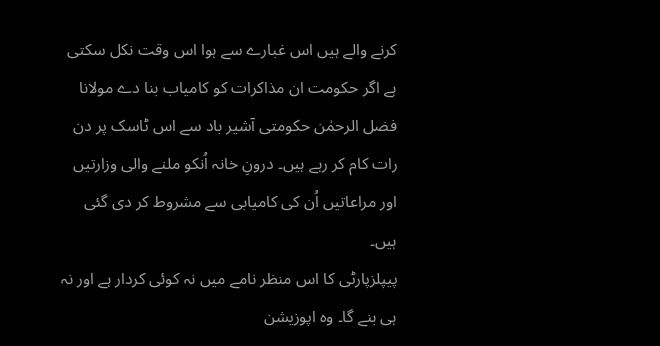کرنے والے ہیں اس غبارے سے ہوا اس وقت نکل سکتی ہے اگر حکومت ان مذاکرات کو کامیاب بنا دے مولانا فضل الرحمٰن حکومتی آشیر باد سے اس ٹاسک پر دن رات کام کر رہے ہیں۔ درونِ خانہ اُنکو ملنے والی وزارتیں اور مراعاتیں اُن کی کامیابی سے مشروط کر دی گئی ہیں۔
پیپلزپارٹی کا اس منظر نامے میں نہ کوئی کردار ہے اور نہ ہی بنے گا۔ وہ اپوزیشن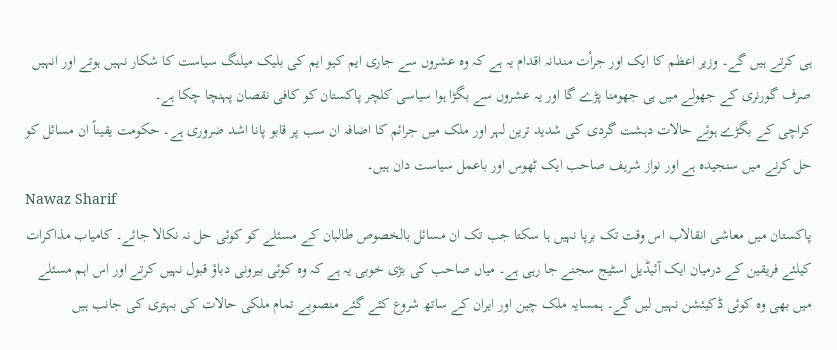ہی کرتے ہیں گے۔ وزیر اعظم کا ایک اور جرأت مندانہ اقدام یہ ہے کہ وہ عشروں سے جاری ایم کیو ایم کی بلیک میلنگ سیاست کا شکار نہیں ہوتے اور انہیں صرف گورنری کے جھولے میں ہی جھومنا پڑے گا اور یہ عشروں سے بگڑا ہوا سیاسی کلچر پاکستان کو کافی نقصان پہنچا چکا ہے۔
کراچی کے بگڑے ہوئے حالات دہشت گردی کی شدید ترین لہر اور ملک میں جرائم کا اضافہ ان سب پر قابو پانا اشد ضروری ہے۔ حکومت یقیناً ان مسائل کو حل کرنے میں سنجیدہ ہے اور نواز شریف صاحب ایک ٹھوس اور باعمل سیاست دان ہیں۔
Nawaz Sharif
پاکستان میں معاشی انقالاب اس وقت تک برپا نہیں ہا سکتا جب تک ان مسائل بالخصوص طالبان کے مسئلے کو کوئی حل نہ نکالا جائے۔ کامیاب مذاکرات کیلئے فریقین کے درمیان ایک آئیڈیل اسٹیج سجنے جا رہی ہے۔ میاں صاحب کی بڑی خوبی یہ ہے کہ وہ کوئی بیرونی دباؤ قبول نہیں کرتے اور اس اہم مسئلے میں بھی وہ کوئی ڈکیئشن نہیں لیں گے۔ ہمسایہ ملک چین اور ایران کے ساتھ شروع کئے گئے منصوبے تمام ملکی حالات کی بہتری کی جانب ہیں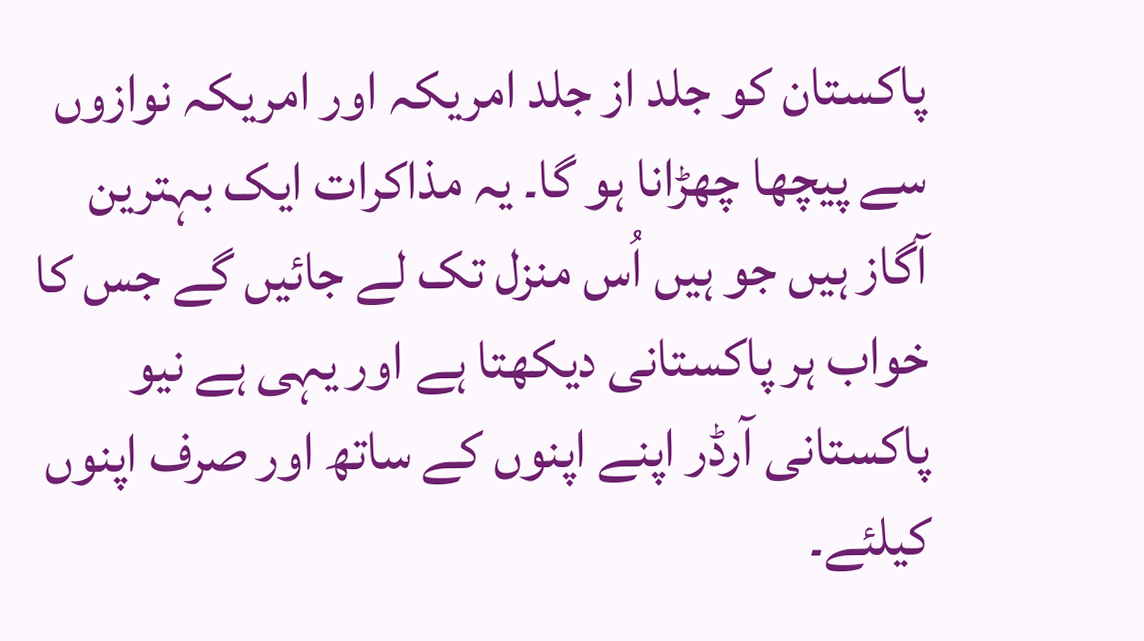پاکستان کو جلد از جلد امریکہ اور امریکہ نوازوں سے پیچھا چھڑانا ہو گا۔ یہ مذاکرات ایک بہترین آگاز ہیں جو ہیں اُس منزل تک لے جائیں گے جس کا خواب ہر پاکستانی دیکھتا ہے اور یہی ہے نیو پاکستانی آرڈر اپنے اپنوں کے ساتھ اور صرف اپنوں کیلئے۔